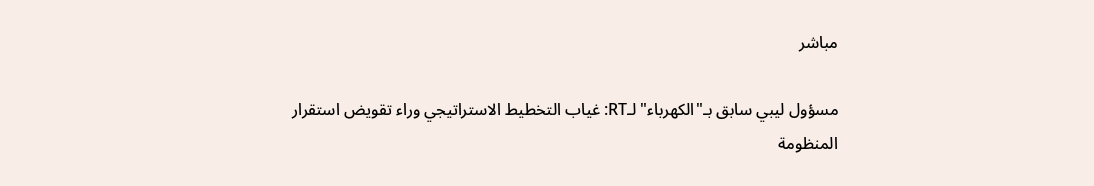مباشر

مسؤول ليبي سابق بـ"الكهرباء" لـRT: غياب التخطيط الاستراتيجي وراء تقويض استقرار المنظومة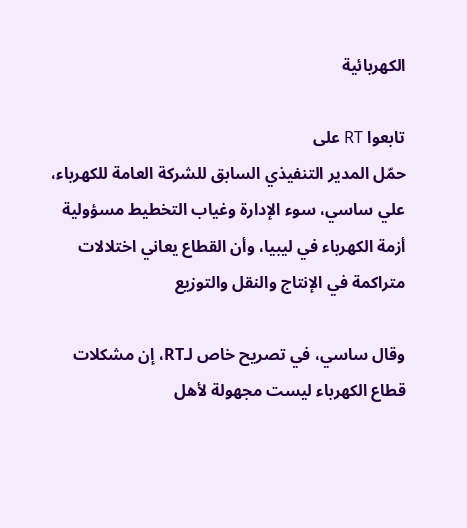الكهربائية

تابعوا RT على
حمّل المدير التنفيذي السابق للشركة العامة للكهرباء، علي ساسي، سوء الإدارة وغياب التخطيط مسؤولية أزمة الكهرباء في ليبيا، وأن القطاع يعاني اختلالات متراكمة في الإنتاج والنقل والتوزيع

وقال ساسي، في تصريح خاص لـRT، إن مشكلات قطاع الكهرباء ليست مجهولة لأهل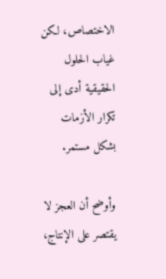الاختصاص، لكن غياب الحلول الحقيقية أدى إلى تكرار الأزمات بشكل مستمر.

وأوضح أن العجز لا يقتصر على الإنتاج،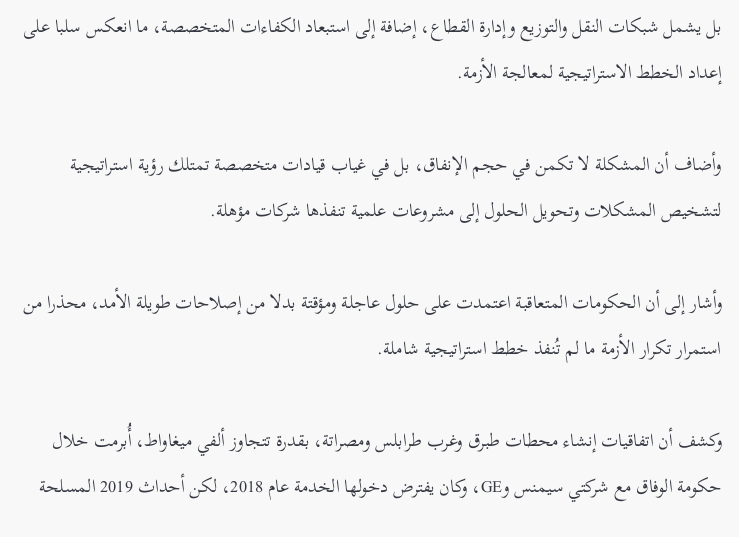بل يشمل شبكات النقل والتوزيع وإدارة القطاع، إضافة إلى استبعاد الكفاءات المتخصصة، ما انعكس سلبا على إعداد الخطط الاستراتيجية لمعالجة الأزمة.

وأضاف أن المشكلة لا تكمن في حجم الإنفاق، بل في غياب قيادات متخصصة تمتلك رؤية استراتيجية لتشخيص المشكلات وتحويل الحلول إلى مشروعات علمية تنفذها شركات مؤهلة.

وأشار إلى أن الحكومات المتعاقبة اعتمدت على حلول عاجلة ومؤقتة بدلا من إصلاحات طويلة الأمد، محذرا من استمرار تكرار الأزمة ما لم تُنفذ خطط استراتيجية شاملة.

وكشف أن اتفاقيات إنشاء محطات طبرق وغرب طرابلس ومصراتة، بقدرة تتجاوز ألفي ميغاواط، أُبرمت خلال حكومة الوفاق مع شركتي سيمنس وGE، وكان يفترض دخولها الخدمة عام 2018، لكن أحداث 2019 المسلحة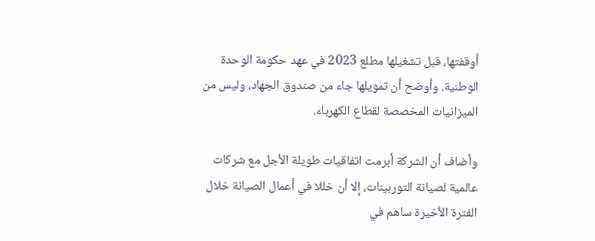أوقفتها، قبل تشغيلها مطلع 2023 في عهد حكومة الوحدة الوطنية. وأوضح أن تمويلها جاء من صندوق الجهاد، وليس من الميزانيات المخصصة لقطاع الكهرباء.

وأضاف أن الشركة أبرمت اتفاقيات طويلة الأجل مع شركات عالمية لصيانة التوربينات، إلا أن خللا في أعمال الصيانة خلال الفترة الأخيرة ساهم في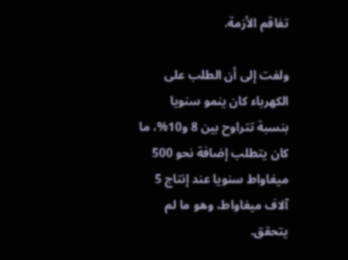تفاقم الأزمة.

ولفت إلى أن الطلب على الكهرباء كان ينمو سنويا بنسبة تتراوح بين 8 و10%، ما كان يتطلب إضافة نحو 500 ميغاواط سنويا عند إنتاج 5 آلاف ميغاواط، وهو ما لم يتحقق.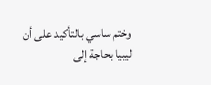وختم ساسي بالتأكيد على أن ليبيا بحاجة إلى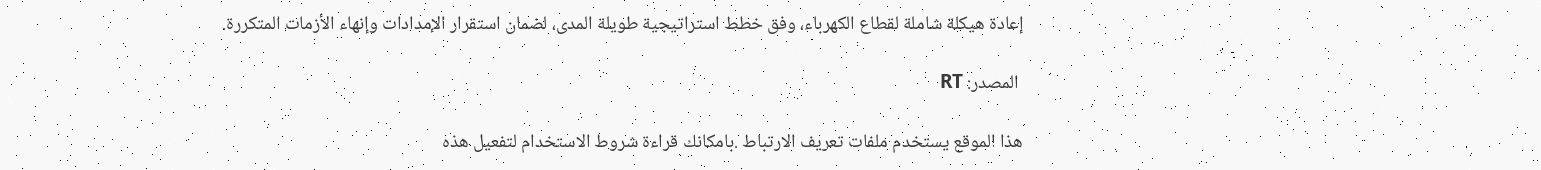إعادة هيكلة شاملة لقطاع الكهرباء، وفق خطط استراتيجية طويلة المدى، لضمان استقرار الإمدادات وإنهاء الأزمات المتكررة.

 المصدر: RT

هذا الموقع يستخدم ملفات تعريف الارتباط .بامكانك قراءة شروط الاستخدام لتفعيل هذه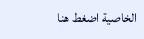الخاصية اضغط هنا